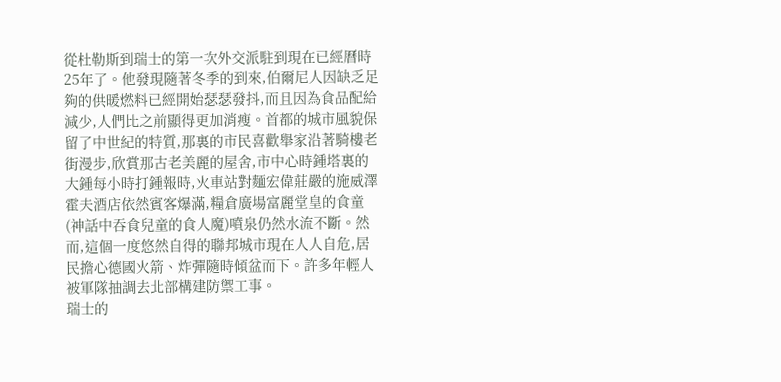從杜勒斯到瑞士的第一次外交派駐到現在已經曆時25年了。他發現隨著冬季的到來,伯爾尼人因缺乏足夠的供暖燃料已經開始瑟瑟發抖,而且因為食品配給減少,人們比之前顯得更加消瘦。首都的城市風貌保留了中世紀的特質,那裏的市民喜歡舉家沿著騎樓老街漫步,欣賞那古老美麗的屋舍,市中心時鍾塔裏的大鍾每小時打鍾報時,火車站對麵宏偉莊嚴的施威澤霍夫酒店依然賓客爆滿,糧倉廣場富麗堂皇的食童(神話中吞食兒童的食人魔)噴泉仍然水流不斷。然而,這個一度悠然自得的聯邦城市現在人人自危,居民擔心德國火箭、炸彈隨時傾盆而下。許多年輕人被軍隊抽調去北部構建防禦工事。
瑞士的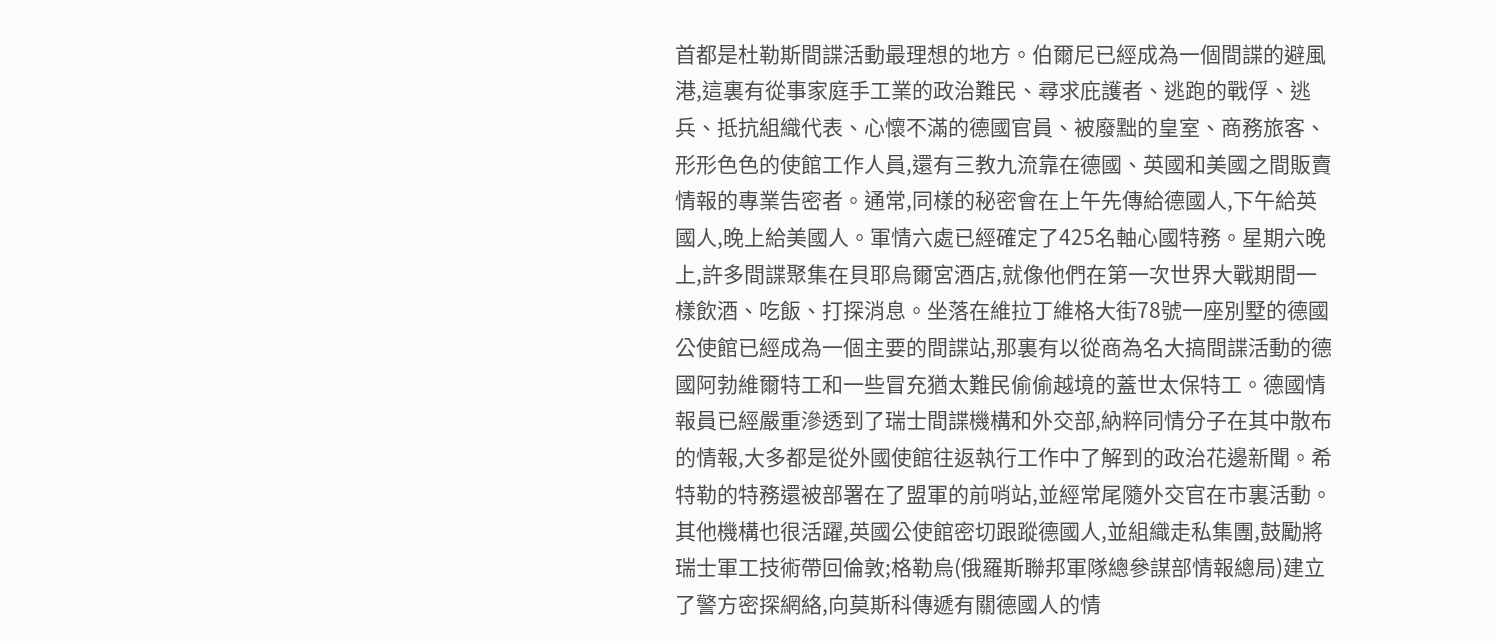首都是杜勒斯間諜活動最理想的地方。伯爾尼已經成為一個間諜的避風港,這裏有從事家庭手工業的政治難民、尋求庇護者、逃跑的戰俘、逃兵、抵抗組織代表、心懷不滿的德國官員、被廢黜的皇室、商務旅客、形形色色的使館工作人員,還有三教九流靠在德國、英國和美國之間販賣情報的專業告密者。通常,同樣的秘密會在上午先傳給德國人,下午給英國人,晚上給美國人。軍情六處已經確定了425名軸心國特務。星期六晚上,許多間諜聚集在貝耶烏爾宮酒店,就像他們在第一次世界大戰期間一樣飲酒、吃飯、打探消息。坐落在維拉丁維格大街78號一座別墅的德國公使館已經成為一個主要的間諜站,那裏有以從商為名大搞間諜活動的德國阿勃維爾特工和一些冒充猶太難民偷偷越境的蓋世太保特工。德國情報員已經嚴重滲透到了瑞士間諜機構和外交部,納粹同情分子在其中散布的情報,大多都是從外國使館往返執行工作中了解到的政治花邊新聞。希特勒的特務還被部署在了盟軍的前哨站,並經常尾隨外交官在市裏活動。其他機構也很活躍,英國公使館密切跟蹤德國人,並組織走私集團,鼓勵將瑞士軍工技術帶回倫敦;格勒烏(俄羅斯聯邦軍隊總參謀部情報總局)建立了警方密探網絡,向莫斯科傳遞有關德國人的情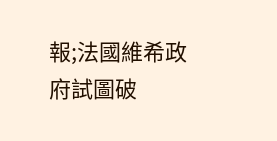報;法國維希政府試圖破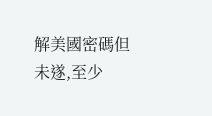解美國密碼但未遂,至少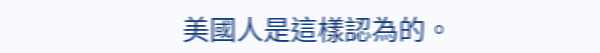美國人是這樣認為的。